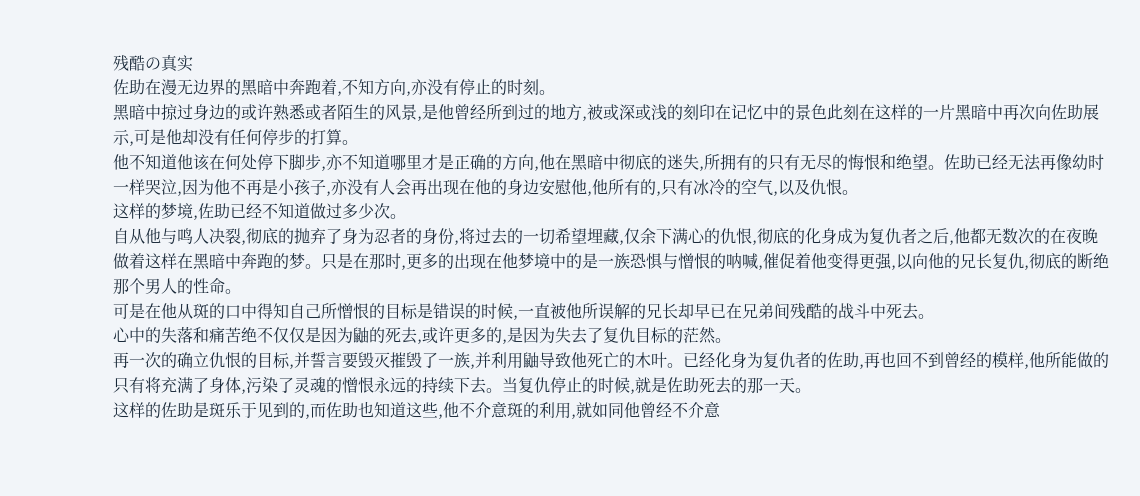残酷の真实
佐助在漫无边界的黑暗中奔跑着,不知方向,亦没有停止的时刻。
黑暗中掠过身边的或许熟悉或者陌生的风景,是他曾经所到过的地方,被或深或浅的刻印在记忆中的景色此刻在这样的一片黑暗中再次向佐助展示,可是他却没有任何停步的打算。
他不知道他该在何处停下脚步,亦不知道哪里才是正确的方向,他在黑暗中彻底的迷失,所拥有的只有无尽的悔恨和绝望。佐助已经无法再像幼时一样哭泣,因为他不再是小孩子,亦没有人会再出现在他的身边安慰他,他所有的,只有冰冷的空气,以及仇恨。
这样的梦境,佐助已经不知道做过多少次。
自从他与鸣人决裂,彻底的抛弃了身为忍者的身份,将过去的一切希望埋藏,仅余下满心的仇恨,彻底的化身成为复仇者之后,他都无数次的在夜晚做着这样在黑暗中奔跑的梦。只是在那时,更多的出现在他梦境中的是一族恐惧与憎恨的呐喊,催促着他变得更强,以向他的兄长复仇,彻底的断绝那个男人的性命。
可是在他从斑的口中得知自己所憎恨的目标是错误的时候,一直被他所误解的兄长却早已在兄弟间残酷的战斗中死去。
心中的失落和痛苦绝不仅仅是因为鼬的死去,或许更多的,是因为失去了复仇目标的茫然。
再一次的确立仇恨的目标,并誓言要毁灭摧毁了一族,并利用鼬导致他死亡的木叶。已经化身为复仇者的佐助,再也回不到曾经的模样,他所能做的只有将充满了身体,污染了灵魂的憎恨永远的持续下去。当复仇停止的时候,就是佐助死去的那一天。
这样的佐助是斑乐于见到的,而佐助也知道这些,他不介意斑的利用,就如同他曾经不介意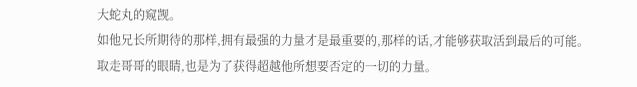大蛇丸的窥觊。
如他兄长所期待的那样,拥有最强的力量才是最重要的,那样的话,才能够获取活到最后的可能。
取走哥哥的眼睛,也是为了获得超越他所想要否定的一切的力量。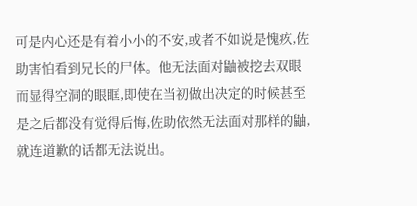可是内心还是有着小小的不安,或者不如说是愧疚,佐助害怕看到兄长的尸体。他无法面对鼬被挖去双眼而显得空洞的眼眶,即使在当初做出决定的时候甚至是之后都没有觉得后悔,佐助依然无法面对那样的鼬,就连道歉的话都无法说出。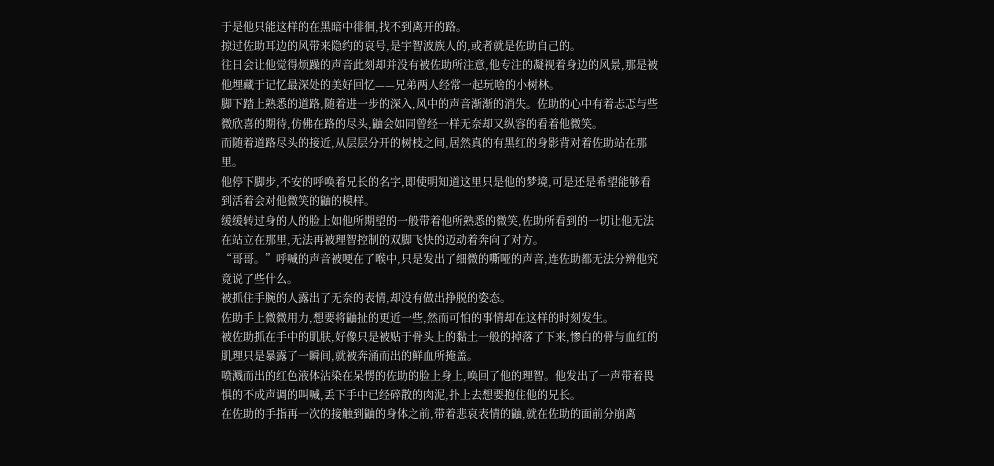于是他只能这样的在黑暗中徘徊,找不到离开的路。
掠过佐助耳边的风带来隐约的哀号,是宇智波族人的,或者就是佐助自己的。
往日会让他觉得烦躁的声音此刻却并没有被佐助所注意,他专注的凝视着身边的风景,那是被他埋藏于记忆最深处的美好回忆——兄弟两人经常一起玩啥的小树林。
脚下踏上熟悉的道路,随着进一步的深入,风中的声音渐渐的消失。佐助的心中有着忐忑与些微欣喜的期待,仿佛在路的尽头,鼬会如同曾经一样无奈却又纵容的看着他微笑。
而随着道路尽头的接近,从层层分开的树枝之间,居然真的有黑红的身影背对着佐助站在那里。
他停下脚步,不安的呼唤着兄长的名字,即使明知道这里只是他的梦境,可是还是希望能够看到活着会对他微笑的鼬的模样。
缓缓转过身的人的脸上如他所期望的一般带着他所熟悉的微笑,佐助所看到的一切让他无法在站立在那里,无法再被理智控制的双脚飞快的迈动着奔向了对方。
“哥哥。”呼喊的声音被哽在了喉中,只是发出了细微的嘶哑的声音,连佐助都无法分辨他究竟说了些什么。
被抓住手腕的人露出了无奈的表情,却没有做出挣脱的姿态。
佐助手上微微用力,想要将鼬扯的更近一些,然而可怕的事情却在这样的时刻发生。
被佐助抓在手中的肌肤,好像只是被贴于骨头上的黏土一般的掉落了下来,惨白的骨与血红的肌理只是暴露了一瞬间,就被奔涌而出的鲜血所掩盖。
喷溅而出的红色液体沾染在呆愣的佐助的脸上身上,唤回了他的理智。他发出了一声带着畏惧的不成声调的叫喊,丢下手中已经碎散的肉泥,扑上去想要抱住他的兄长。
在佐助的手指再一次的接触到鼬的身体之前,带着悲哀表情的鼬,就在佐助的面前分崩离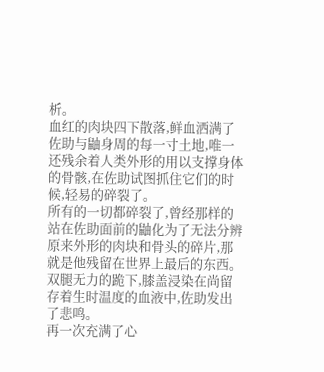析。
血红的肉块四下散落,鲜血洒满了佐助与鼬身周的每一寸土地,唯一还残余着人类外形的用以支撑身体的骨骸,在佐助试图抓住它们的时候,轻易的碎裂了。
所有的一切都碎裂了,曾经那样的站在佐助面前的鼬化为了无法分辨原来外形的肉块和骨头的碎片,那就是他残留在世界上最后的东西。
双腿无力的跪下,膝盖浸染在尚留存着生时温度的血液中,佐助发出了悲鸣。
再一次充满了心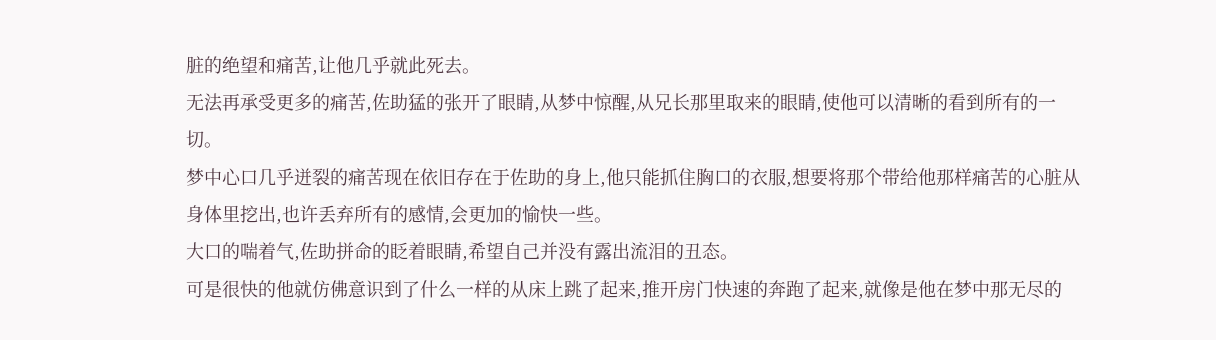脏的绝望和痛苦,让他几乎就此死去。
无法再承受更多的痛苦,佐助猛的张开了眼睛,从梦中惊醒,从兄长那里取来的眼睛,使他可以清晰的看到所有的一切。
梦中心口几乎迸裂的痛苦现在依旧存在于佐助的身上,他只能抓住胸口的衣服,想要将那个带给他那样痛苦的心脏从身体里挖出,也许丢弃所有的感情,会更加的愉快一些。
大口的喘着气,佐助拼命的眨着眼睛,希望自己并没有露出流泪的丑态。
可是很快的他就仿佛意识到了什么一样的从床上跳了起来,推开房门快速的奔跑了起来,就像是他在梦中那无尽的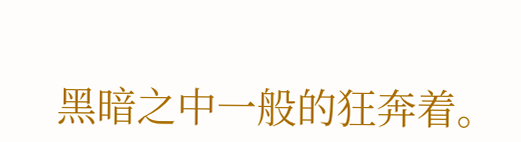黑暗之中一般的狂奔着。